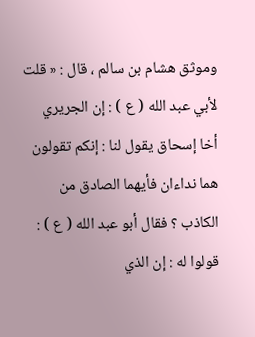وموثق هشام بن سالم ، قال : « قلت لأبي عبد الله ( ع ) : إن الجريري أخا إسحاق يقول لنا : إنكم تقولون هما نداءان فأيهما الصادق من الكاذب ؟ فقال أبو عبد الله ( ع ) : قولوا له : إن الذي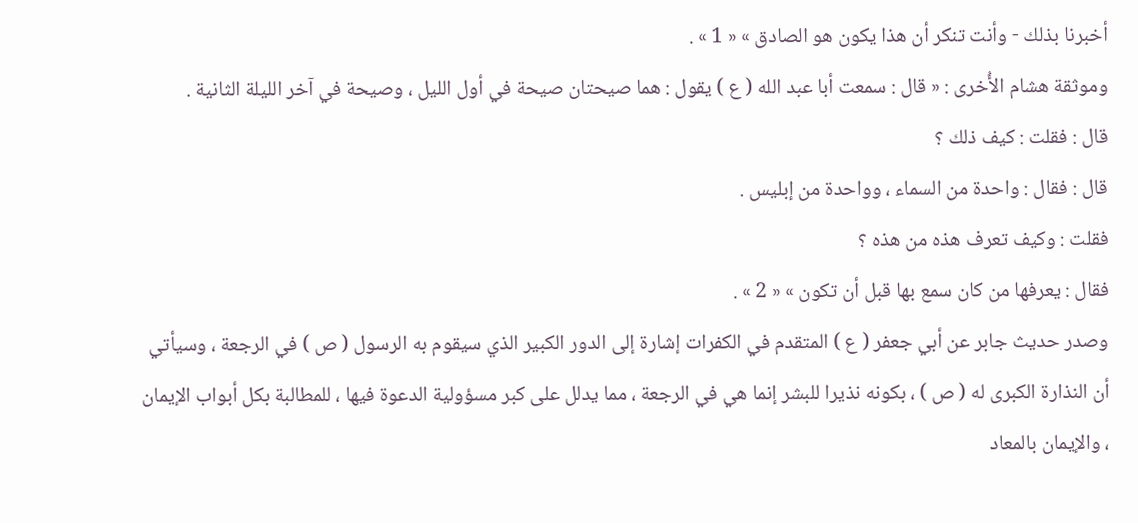أخبرنا بذلك - وأنت تنكر أن هذا يكون هو الصادق » « 1 » .
وموثقة هشام الأُخرى : « قال : سمعت أبا عبد الله ( ع ) يقول : هما صيحتان صيحة في أول الليل ، وصيحة في آخر الليلة الثانية .
قال : فقلت : كيف ذلك ؟
قال : فقال : واحدة من السماء ، وواحدة من إبليس .
فقلت : وكيف تعرف هذه من هذه ؟
فقال : يعرفها من كان سمع بها قبل أن تكون » « 2 » .
وصدر حديث جابر عن أبي جعفر ( ع ) المتقدم في الكفرات إشارة إلى الدور الكبير الذي سيقوم به الرسول ( ص ) في الرجعة ، وسيأتي أن النذارة الكبرى له ( ص ) ، بكونه نذيرا للبشر إنما هي في الرجعة ، مما يدلل على كبر مسؤولية الدعوة فيها ، للمطالبة بكل أبواب الإيمان ، والإيمان بالمعاد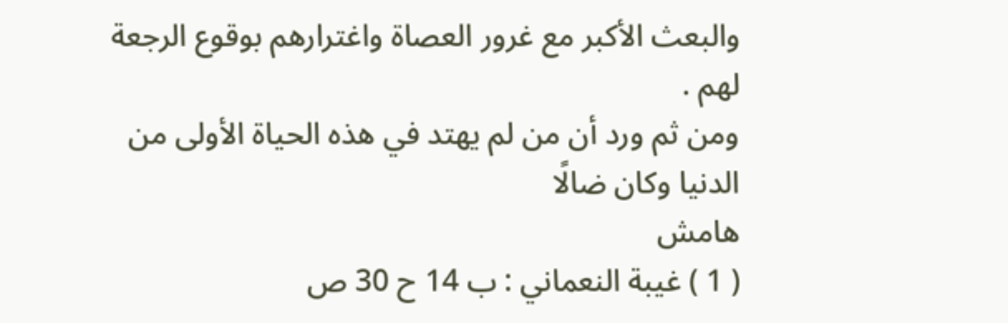والبعث الأكبر مع غرور العصاة واغترارهم بوقوع الرجعة لهم .
ومن ثم ورد أن من لم يهتد في هذه الحياة الأولى من الدنيا وكان ضالًا
هامش
( 1 ) غيبة النعماني : ب 14 ح 30 ص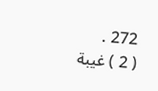272 .
( 2 ) غيبة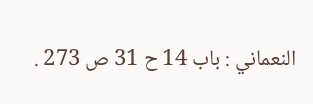النعماني : باب 14 ح 31 ص 273 .